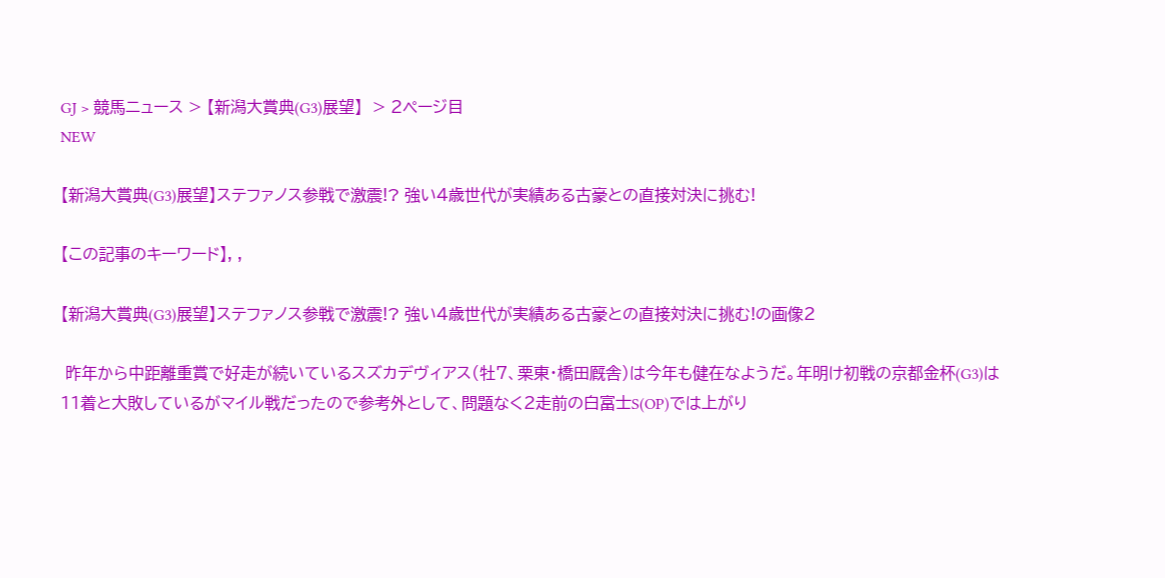GJ > 競馬ニュース > 【新潟大賞典(G3)展望】  > 2ページ目
NEW

【新潟大賞典(G3)展望】ステファノス参戦で激震!? 強い4歳世代が実績ある古豪との直接対決に挑む!

【この記事のキーワード】, ,

【新潟大賞典(G3)展望】ステファノス参戦で激震!? 強い4歳世代が実績ある古豪との直接対決に挑む!の画像2

 昨年から中距離重賞で好走が続いているスズカデヴィアス(牡7、栗東・橋田厩舎)は今年も健在なようだ。年明け初戦の京都金杯(G3)は11着と大敗しているがマイル戦だったので参考外として、問題なく2走前の白富士S(OP)では上がり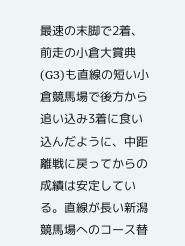最速の末脚で2着、前走の小倉大賞典(G3)も直線の短い小倉競馬場で後方から追い込み3着に食い込んだように、中距離戦に戻ってからの成績は安定している。直線が長い新潟競馬場へのコース替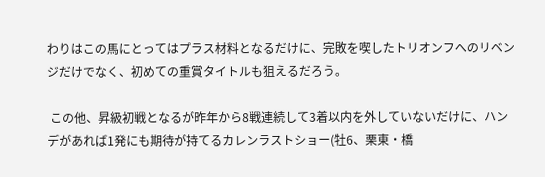わりはこの馬にとってはプラス材料となるだけに、完敗を喫したトリオンフへのリベンジだけでなく、初めての重賞タイトルも狙えるだろう。

 この他、昇級初戦となるが昨年から8戦連続して3着以内を外していないだけに、ハンデがあれば1発にも期待が持てるカレンラストショー(牡6、栗東・橋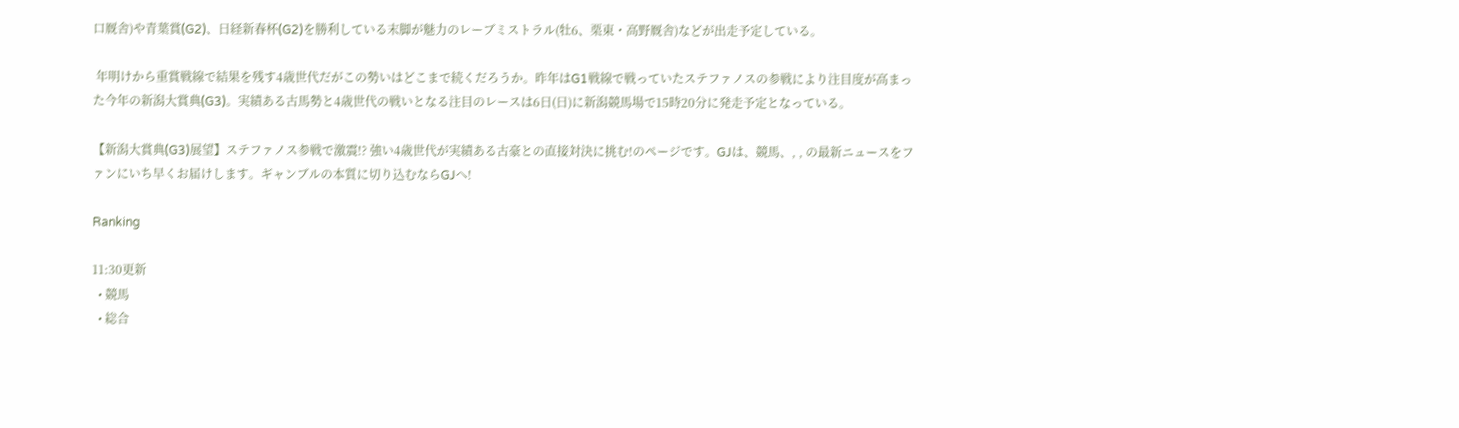口厩舎)や青葉賞(G2)、日経新春杯(G2)を勝利している末脚が魅力のレーブミストラル(牡6、栗東・高野厩舎)などが出走予定している。

 年明けから重賞戦線で結果を残す4歳世代だがこの勢いはどこまで続くだろうか。昨年はG1戦線で戦っていたステファノスの参戦により注目度が高まった今年の新潟大賞典(G3)。実績ある古馬勢と4歳世代の戦いとなる注目のレースは6日(日)に新潟競馬場で15時20分に発走予定となっている。

【新潟大賞典(G3)展望】ステファノス参戦で激震!? 強い4歳世代が実績ある古豪との直接対決に挑む!のページです。GJは、競馬、, , の最新ニュースをファンにいち早くお届けします。ギャンブルの本質に切り込むならGJへ!

Ranking

11:30更新
  • 競馬
  • 総合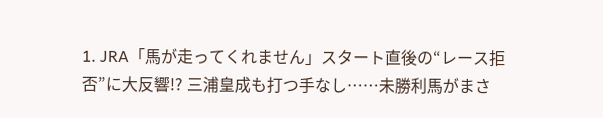1. JRA「馬が走ってくれません」スタート直後の“レース拒否”に大反響!? 三浦皇成も打つ手なし……未勝利馬がまさ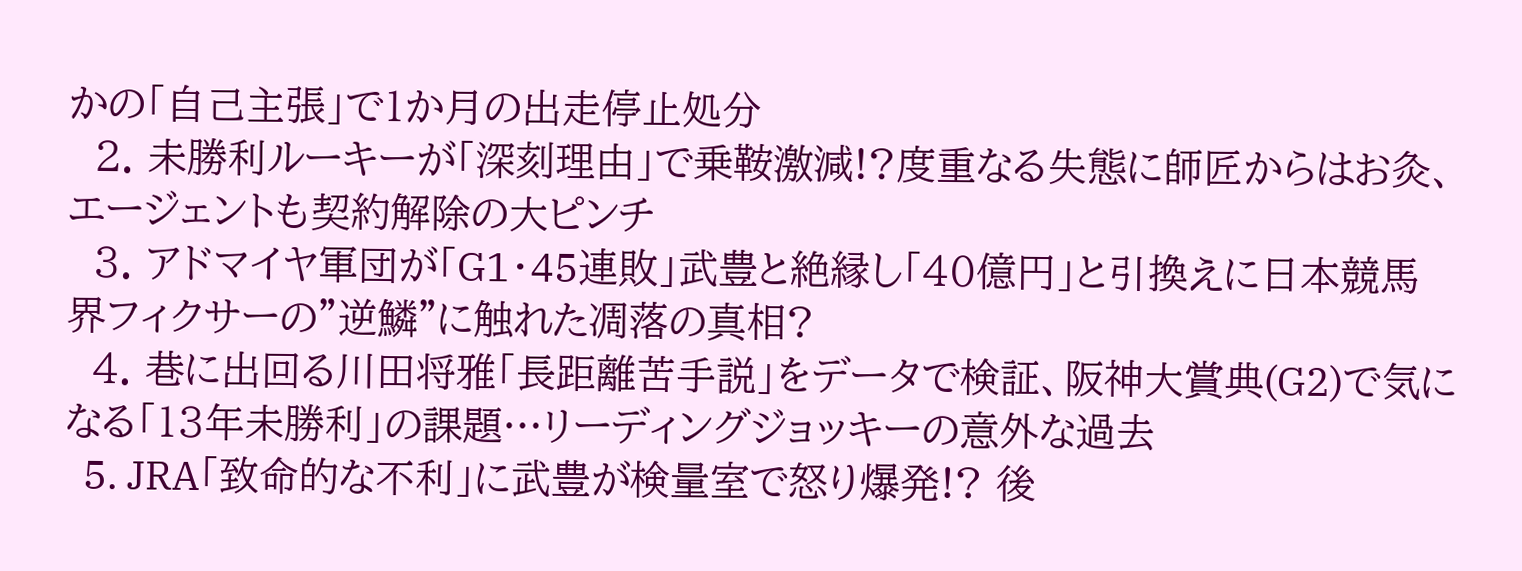かの「自己主張」で1か月の出走停止処分
  2. 未勝利ルーキーが「深刻理由」で乗鞍激減!?度重なる失態に師匠からはお灸、エージェントも契約解除の大ピンチ
  3. アドマイヤ軍団が「G1・45連敗」武豊と絶縁し「40億円」と引換えに日本競馬界フィクサーの”逆鱗”に触れた凋落の真相?
  4. 巷に出回る川田将雅「長距離苦手説」をデータで検証、阪神大賞典(G2)で気になる「13年未勝利」の課題…リーディングジョッキーの意外な過去
  5. JRA「致命的な不利」に武豊が検量室で怒り爆発!? 後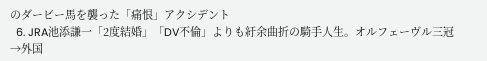のダービー馬を襲った「痛恨」アクシデント
  6. JRA池添謙一「2度結婚」「DV不倫」よりも紆余曲折の騎手人生。オルフェーヴル三冠→外国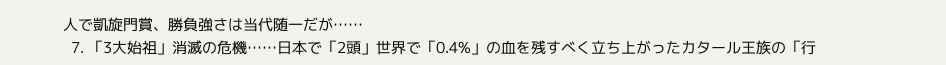人で凱旋門賞、勝負強さは当代随一だが……
  7. 「3大始祖」消滅の危機……日本で「2頭」世界で「0.4%」の血を残すべく立ち上がったカタール王族の「行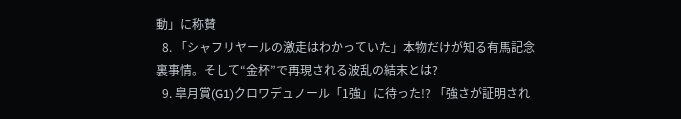動」に称賛
  8. 「シャフリヤールの激走はわかっていた」本物だけが知る有馬記念裏事情。そして“金杯”で再現される波乱の結末とは?
  9. 皐月賞(G1)クロワデュノール「1強」に待った!? 「強さが証明され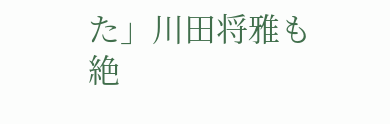た」川田将雅も絶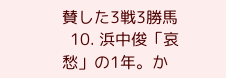賛した3戦3勝馬
  10. 浜中俊「哀愁」の1年。か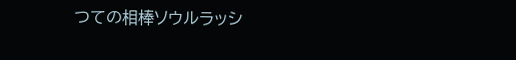つての相棒ソウルラッシ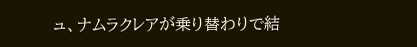ュ、ナムラクレアが乗り替わりで結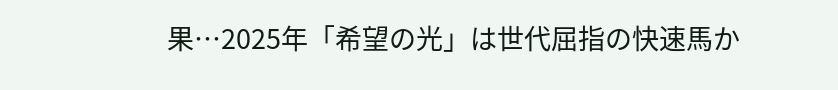果…2025年「希望の光」は世代屈指の快速馬か